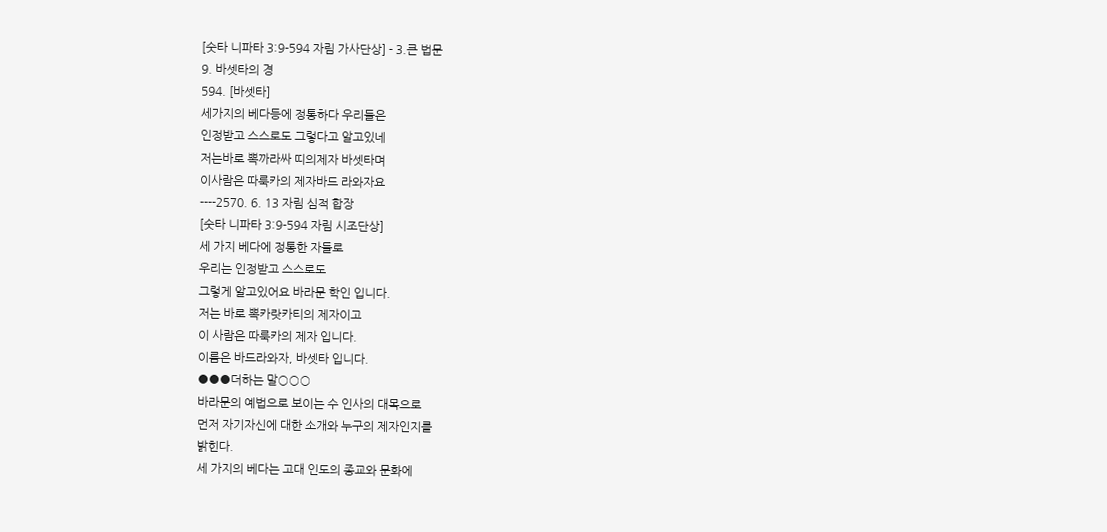[숫타 니파타 3:9-594 자림 가사단상] - 3.큰 법문
9. 바셋타의 경
594. [바셋타]
세가지의 베다등에 정통하다 우리들은
인정받고 스스로도 그렇다고 알고있네
저는바로 뽁까라싸 띠의제자 바셋타며
이사람은 따룩카의 제자바드 라와자요
----2570. 6. 13 자림 심적 합장
[숫타 니파타 3:9-594 자림 시조단상]
세 가지 베다에 정통한 자들로
우리는 인정받고 스스로도
그렇게 알고있어요 바라문 학인 입니다.
저는 바로 뽁카랏카티의 제자이고
이 사람은 따룩카의 제자 입니다.
이름은 바드라와자, 바셋타 입니다.
●●●더하는 말○○○
바라문의 예법으로 보이는 수 인사의 대목으로
먼저 자기자신에 대한 소개와 누구의 제자인지를
밝힌다.
세 가지의 베다는 고대 인도의 종교와 문화에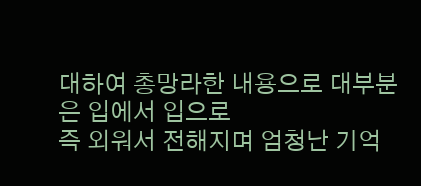대하여 총망라한 내용으로 대부분은 입에서 입으로
즉 외워서 전해지며 엄청난 기억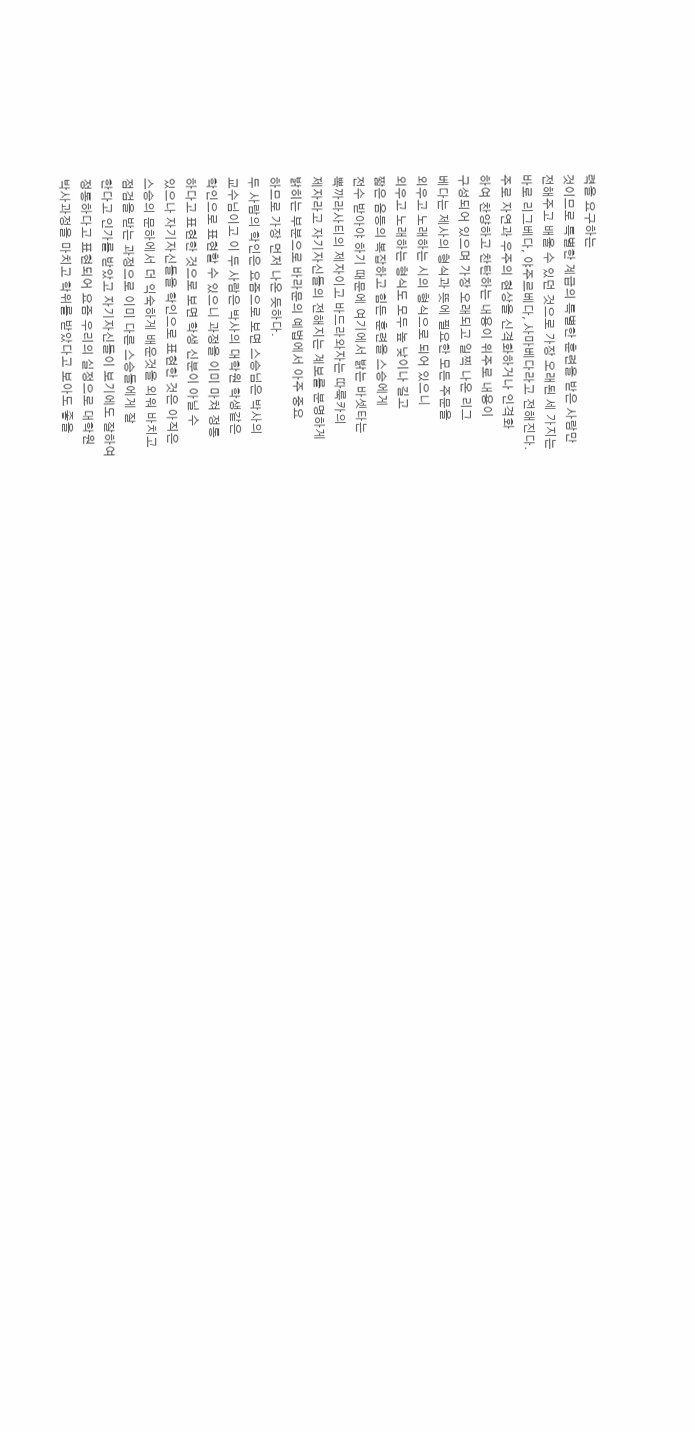력을 요구하는
것이므로 특별한 계급의 특별한 훈련을 받은 사람만
전해주고 배울 수 있던 것으로 가장 오래된 세 가지는
바로 리그베다, 야주르베다, 사마베다라고 전해진다.
주로 자연과 우주의 현상을 신격화하거나 인격화
하여 찬양하고 찬탄하는 내용이 위주로 내용이
구성되어 있으며 가장 오래되고 일찍 나온 리그
베다는 제사의 형식과 뜻에 필요한 모든 주문을
외우고 노래하는 시의 형식으로 되어 있으니
외우고 노래하는 형식도 모두 높 낮이나 길고
짧은 음등의 복잡하고 힘든 훈련을 스승에게
전수 받아야 하기 때문에 여기에서 밝는 바셋타는
뽁까라사티의 제자이고 바드라와자는 따룩카의
제자라고 자기자신들의 전해지는 계보를 분명하게
밝히는 부분으로 바라문의 예법에서 아주 중요
하므로 가장 먼저 나온 듯하다.
두 사람의 학인은 요즘으로 보면 스승님은 박사의
교수님이고 이 두 사람은 박사의 대학원 학생같은
학인으로 표현할 수 있으니 과정을 이미 마쳐 정통
하다고 표현한 것으로 보면 학생 신분이 아닐 수
있으나 자기자신들을 학인으로 표현한 것은 아직은
스승의 문하에서 더 익숙하게 배운것을 외워 바치고
점검을 받는 과정으로 이미 다른 스승들에게 잘
한다고 인가를 받았고 자기자신들이 보기에도 잘하여
정통하다고 표현되어 요즘 우리의 실정으로 대학원
박사과정을 마치고 학위를 받았다고 보아도 좋을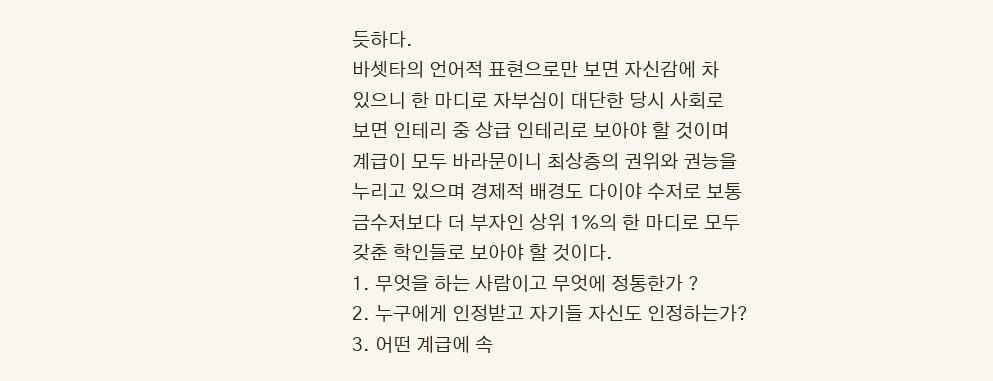듯하다.
바셋타의 언어적 표현으로만 보면 자신감에 차
있으니 한 마디로 자부심이 대단한 당시 사회로
보면 인테리 중 상급 인테리로 보아야 할 것이며
계급이 모두 바라문이니 최상층의 권위와 권능을
누리고 있으며 경제적 배경도 다이야 수저로 보통
금수저보다 더 부자인 상위 1%의 한 마디로 모두
갖춘 학인들로 보아야 할 것이다.
1. 무엇을 하는 사람이고 무엇에 정통한가 ?
2. 누구에게 인정받고 자기들 자신도 인정하는가?
3. 어떤 계급에 속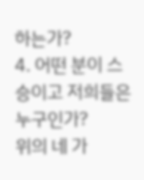하는가?
4. 어떤 분이 스승이고 저희들은 누구인가?
위의 네 가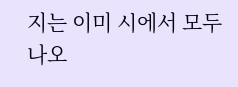지는 이미 시에서 모두 나오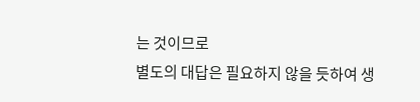는 것이므로
별도의 대답은 필요하지 않을 듯하여 생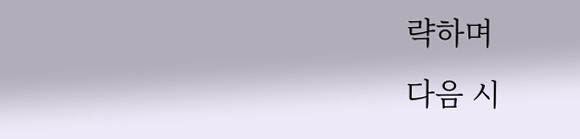략하며
다음 시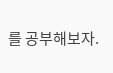를 공부해보자.